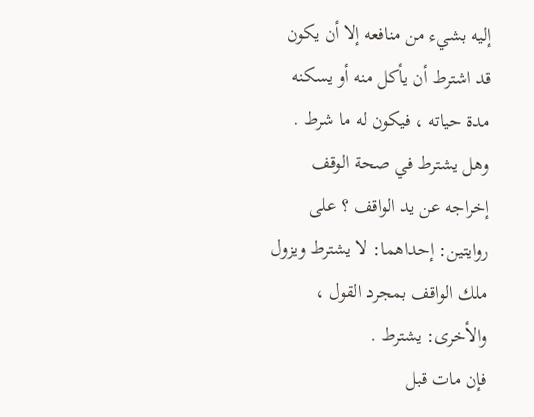إليه بشيء من منافعه إلا أن يكون قد اشترط أن يأكل منه أو يسكنه مدة حياته ، فيكون له ما شرط .
وهل يشترط في صحة الوقف إخراجه عن يد الواقف ؟ على روايتين: إحداهما: لا يشترط ويزول ملك الواقف بمجرد القول ، والأخرى: يشترط .
فإن مات قبل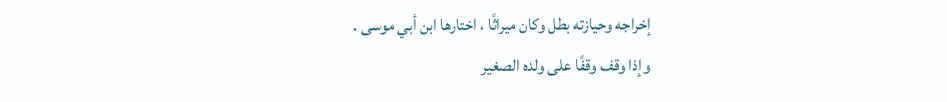إخراجه وحيازته بطل وكان ميراثًا ، اختارها ابن أبي موسى .
وإذا وقف وقفًا على ولده الصغير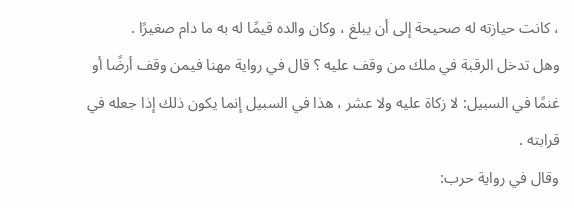، كانت حيازته له صحيحة إلى أن يبلغ ، وكان والده قيمًا له به ما دام صغيرًا .
وهل تدخل الرقبة في ملك من وقف عليه ؟ قال في رواية مهنا فيمن وقف أرضًا أو غنمًا في السبيل: لا زكاة عليه ولا عشر ، هذا في السبيل إنما يكون ذلك إذا جعله في قرابته .
وقال في رواية حرب: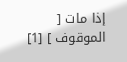إذا مات [ الموقوف ] [1]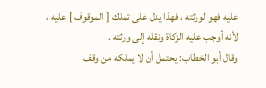عليه فهو لورثته ، فهذا يدل على تملك [ الموقوف ] عليه ، لأنه أوجب عليه الزكاة ونقله إلى ورثته .
وقال أبو الخطاب: يحتمل أن لا يملكه من وقف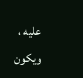عليه ، ويكون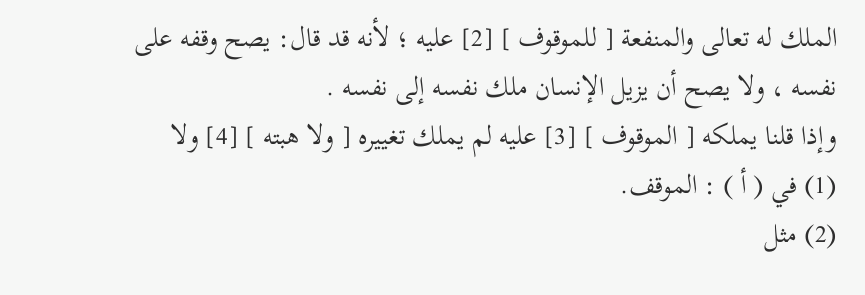الملك له تعالى والمنفعة [ للموقوف ] [2] عليه ؛ لأنه قد قال: يصح وقفه على نفسه ، ولا يصح أن يزيل الإنسان ملك نفسه إلى نفسه .
وإذا قلنا يملكه [ الموقوف ] [3] عليه لم يملك تغييره [ ولا هبته ] [4] ولا
(1) في ( أ ) : الموقف.
(2) مثل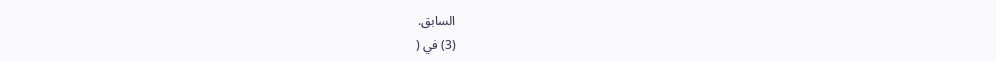السابق.
(3) في (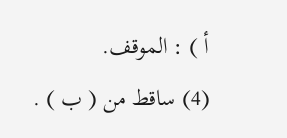أ ) : الموقف.
(4) ساقط من ( ب ) .